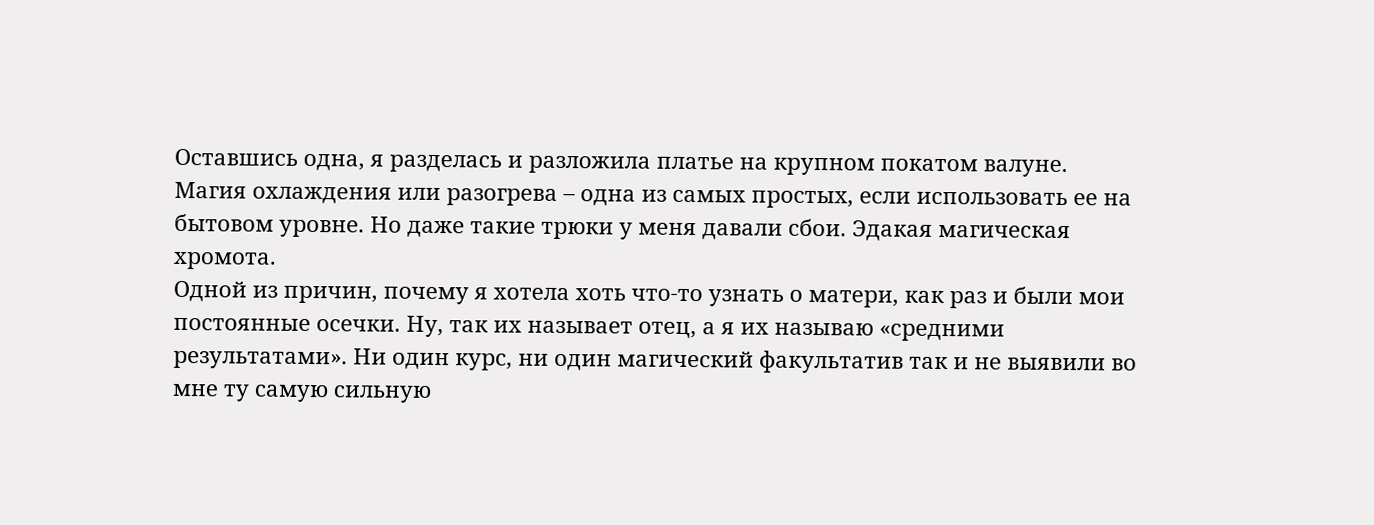Оставшись одна, я разделась и разложила платье на крупном покатом валуне. Магия охлаждения или разогрева – одна из самых простых, если использовать ее на бытовом уровне. Но даже такие трюки у меня давали сбои. Эдакая магическая хромота.
Одной из причин, почему я хотела хоть что-то узнать о матери, как раз и были мои постоянные осечки. Ну, так их называет отец, а я их называю «средними результатами». Ни один курс, ни один магический факультатив так и не выявили во мне ту самую сильную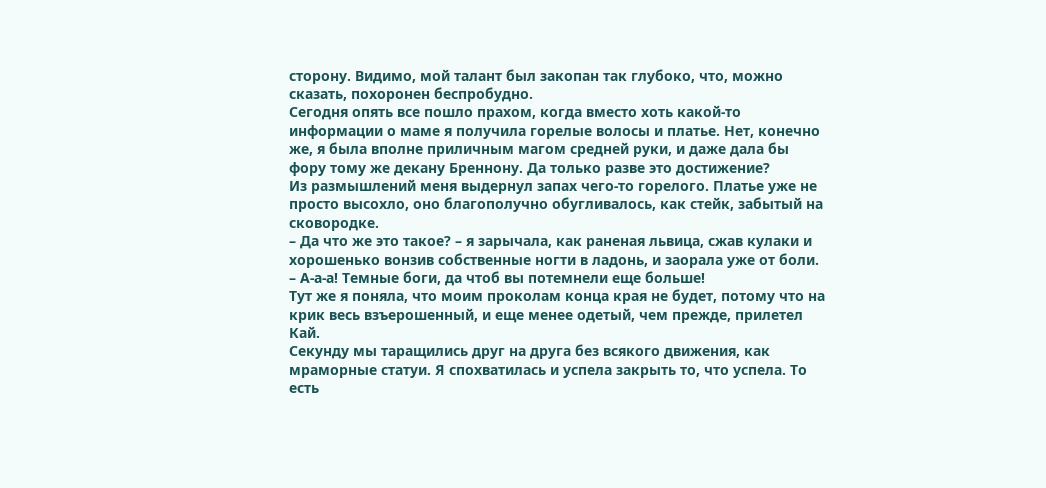сторону. Видимо, мой талант был закопан так глубоко, что, можно сказать, похоронен беспробудно.
Сегодня опять все пошло прахом, когда вместо хоть какой-то информации о маме я получила горелые волосы и платье. Нет, конечно же, я была вполне приличным магом средней руки, и даже дала бы фору тому же декану Бреннону. Да только разве это достижение?
Из размышлений меня выдернул запах чего-то горелого. Платье уже не просто высохло, оно благополучно обугливалось, как стейк, забытый на сковородке.
– Да что же это такое? – я зарычала, как раненая львица, сжав кулаки и хорошенько вонзив собственные ногти в ладонь, и заорала уже от боли. – А-а-а! Темные боги, да чтоб вы потемнели еще больше!
Тут же я поняла, что моим проколам конца края не будет, потому что на крик весь взъерошенный, и еще менее одетый, чем прежде, прилетел Кай.
Секунду мы таращились друг на друга без всякого движения, как мраморные статуи. Я спохватилась и успела закрыть то, что успела. То есть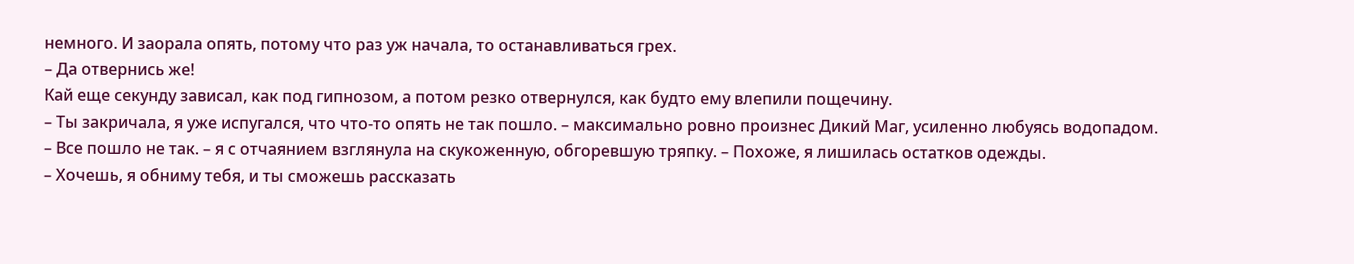немного. И заорала опять, потому что раз уж начала, то останавливаться грех.
– Да отвернись же!
Кай еще секунду зависал, как под гипнозом, а потом резко отвернулся, как будто ему влепили пощечину.
– Ты закричала, я уже испугался, что что-то опять не так пошло. – максимально ровно произнес Дикий Маг, усиленно любуясь водопадом.
– Все пошло не так. – я с отчаянием взглянула на скукоженную, обгоревшую тряпку. – Похоже, я лишилась остатков одежды.
– Хочешь, я обниму тебя, и ты сможешь рассказать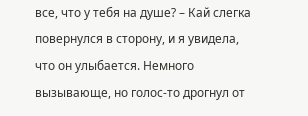все, что у тебя на душе? – Кай слегка повернулся в сторону, и я увидела, что он улыбается. Немного вызывающе, но голос-то дрогнул от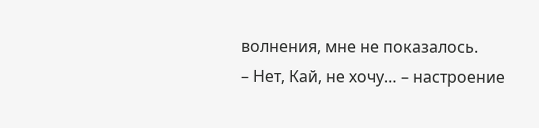волнения, мне не показалось.
– Нет, Кай, не хочу… – настроение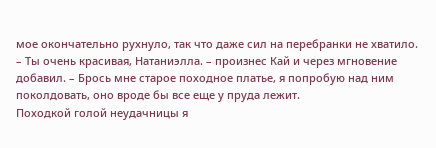мое окончательно рухнуло, так что даже сил на перебранки не хватило.
– Ты очень красивая, Натаниэлла. – произнес Кай и через мгновение добавил. – Брось мне старое походное платье, я попробую над ним поколдовать, оно вроде бы все еще у пруда лежит.
Походкой голой неудачницы я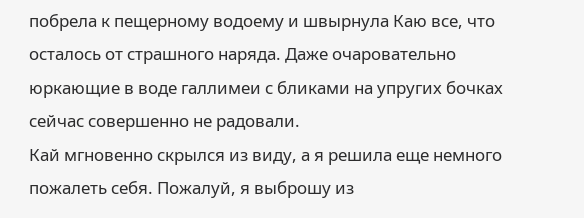побрела к пещерному водоему и швырнула Каю все, что осталось от страшного наряда. Даже очаровательно юркающие в воде галлимеи с бликами на упругих бочках сейчас совершенно не радовали.
Кай мгновенно скрылся из виду, а я решила еще немного пожалеть себя. Пожалуй, я выброшу из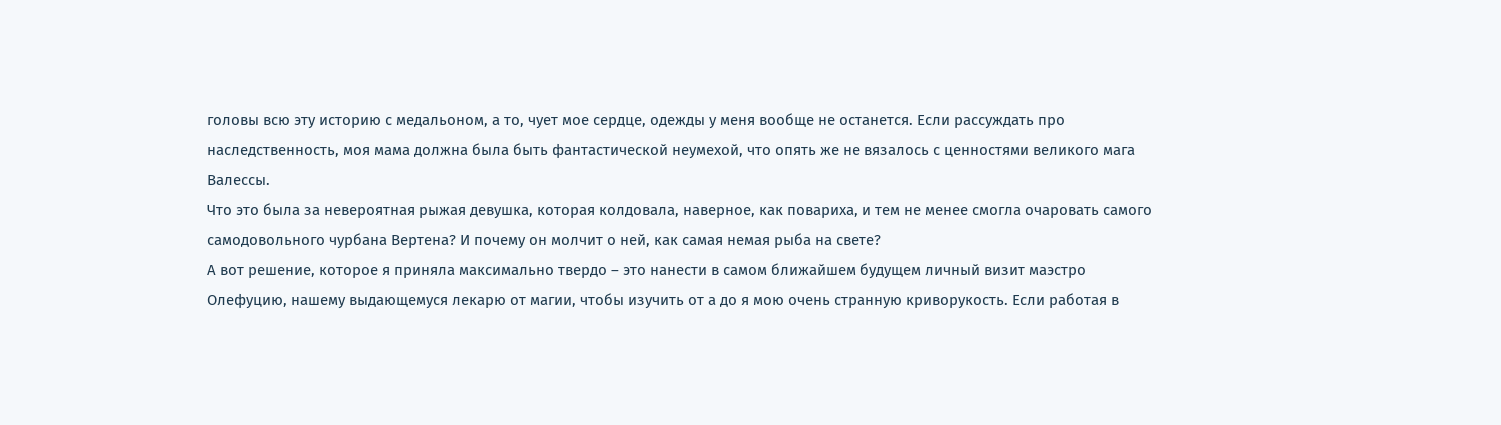головы всю эту историю с медальоном, а то, чует мое сердце, одежды у меня вообще не останется. Если рассуждать про наследственность, моя мама должна была быть фантастической неумехой, что опять же не вязалось с ценностями великого мага Валессы.
Что это была за невероятная рыжая девушка, которая колдовала, наверное, как повариха, и тем не менее смогла очаровать самого самодовольного чурбана Вертена? И почему он молчит о ней, как самая немая рыба на свете?
А вот решение, которое я приняла максимально твердо – это нанести в самом ближайшем будущем личный визит маэстро Олефуцию, нашему выдающемуся лекарю от магии, чтобы изучить от а до я мою очень странную криворукость. Если работая в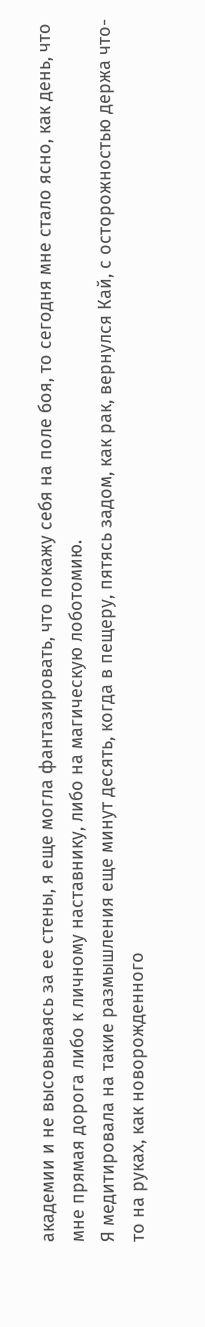академии и не высовываясь за ее стены, я еще могла фантазировать, что покажу себя на поле боя, то сегодня мне стало ясно, как день, что мне прямая дорога либо к личному наставнику, либо на магическую лоботомию.
Я медитировала на такие размышления еще минут десять, когда в пещеру, пятясь задом, как рак, вернулся Кай, с осторожностью держа что-то на руках, как новорожденного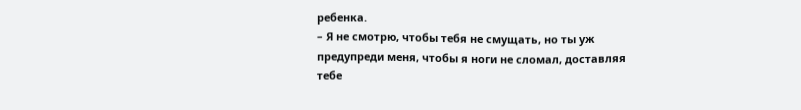ребенка.
– Я не смотрю, чтобы тебя не смущать, но ты уж предупреди меня, чтобы я ноги не сломал, доставляя тебе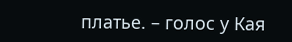платье. – голос у Кая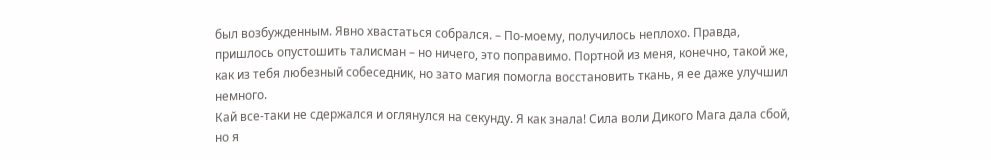был возбужденным. Явно хвастаться собрался. – По-моему, получилось неплохо. Правда, пришлось опустошить талисман – но ничего, это поправимо. Портной из меня, конечно, такой же, как из тебя любезный собеседник, но зато магия помогла восстановить ткань, я ее даже улучшил немного.
Кай все-таки не сдержался и оглянулся на секунду. Я как знала! Сила воли Дикого Мага дала сбой, но я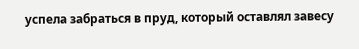успела забраться в пруд, который оставлял завесу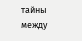тайны между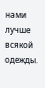нами лучше всякой одежды.